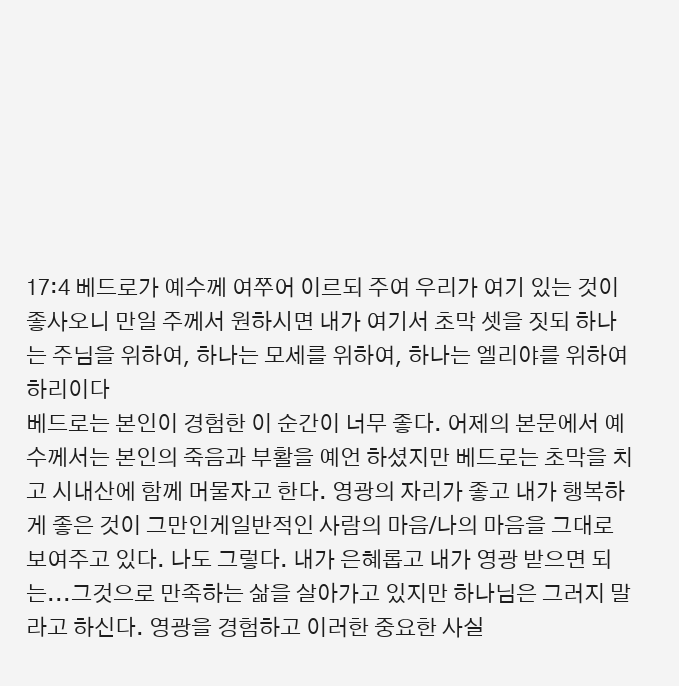17:4 베드로가 예수께 여쭈어 이르되 주여 우리가 여기 있는 것이 좋사오니 만일 주께서 원하시면 내가 여기서 초막 셋을 짓되 하나는 주님을 위하여, 하나는 모세를 위하여, 하나는 엘리야를 위하여 하리이다
베드로는 본인이 경험한 이 순간이 너무 좋다. 어제의 본문에서 예수께서는 본인의 죽음과 부활을 예언 하셨지만 베드로는 초막을 치고 시내산에 함께 머물자고 한다. 영광의 자리가 좋고 내가 행복하게 좋은 것이 그만인게일반적인 사람의 마음/나의 마음을 그대로 보여주고 있다. 나도 그렇다. 내가 은혜롭고 내가 영광 받으면 되는...그것으로 만족하는 삶을 살아가고 있지만 하나님은 그러지 말라고 하신다. 영광을 경험하고 이러한 중요한 사실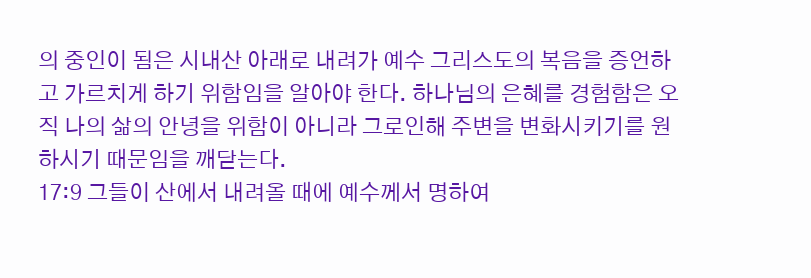의 중인이 됨은 시내산 아래로 내려가 예수 그리스도의 복음을 증언하고 가르치게 하기 위함임을 알아야 한다. 하나님의 은혜를 경험함은 오직 나의 삶의 안녕을 위함이 아니라 그로인해 주변을 변화시키기를 원하시기 때문임을 깨닫는다.
17:9 그들이 산에서 내려올 때에 예수께서 명하여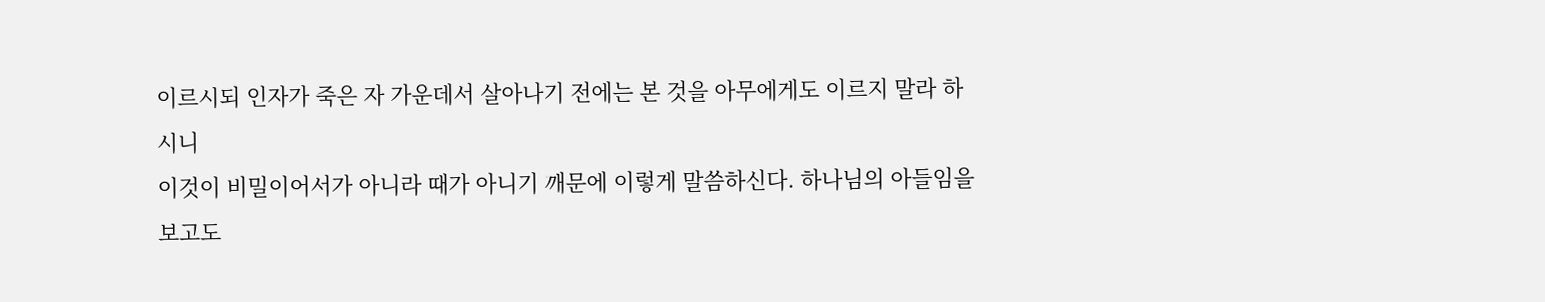이르시되 인자가 죽은 자 가운데서 살아나기 전에는 본 것을 아무에게도 이르지 말라 하시니
이것이 비밀이어서가 아니라 때가 아니기 깨문에 이렇게 말씀하신다. 하나님의 아들임을 보고도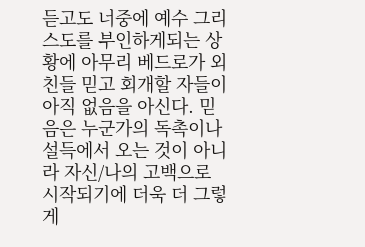듣고도 너중에 예수 그리스도를 부인하게되는 상황에 아무리 베드로가 외친들 믿고 회개할 자들이 아직 없음을 아신다. 믿음은 누군가의 독촉이나 설득에서 오는 것이 아니라 자신/나의 고백으로 시작되기에 더욱 더 그렇게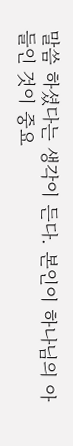말씀 하셨다는 생각이 든다. 본인이 하나님의 아들인 것이 중요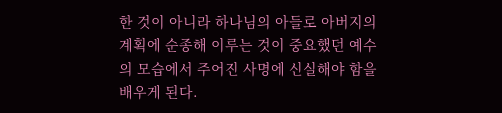한 것이 아니라 하나님의 아들로 아버지의 계획에 순종해 이루는 것이 중요했던 예수의 모습에서 주어진 사명에 신실해야 함을 배우게 된다.